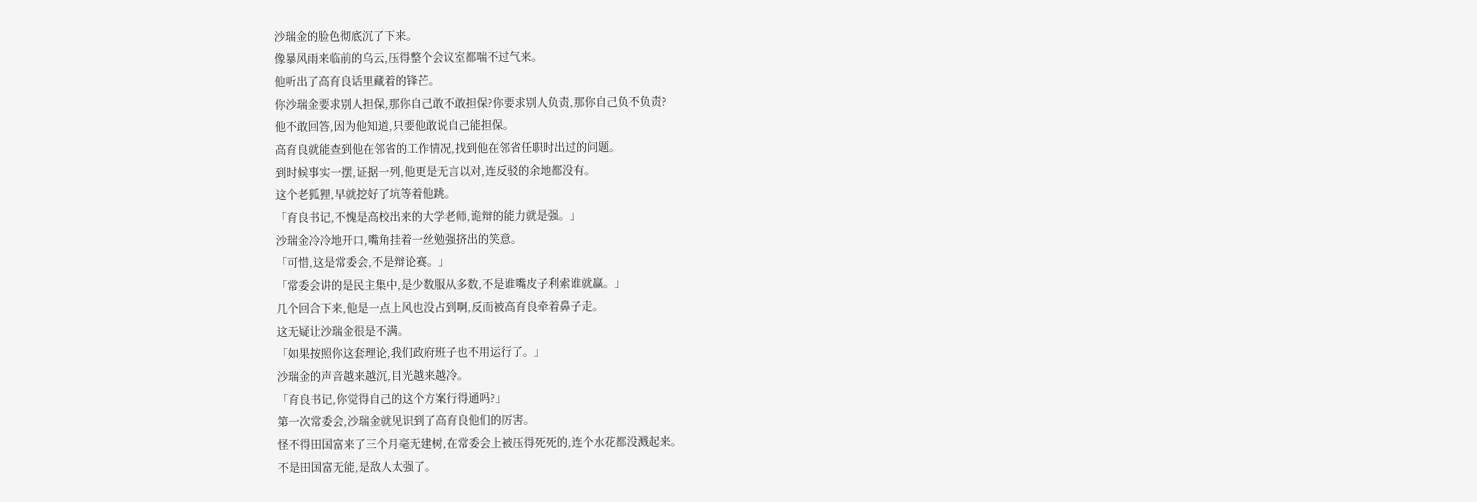沙瑞金的脸色彻底沉了下来。
像暴风雨来临前的乌云,压得整个会议室都喘不过气来。
他听出了高育良话里藏着的锋芒。
你沙瑞金要求别人担保,那你自己敢不敢担保?你要求别人负责,那你自己负不负责?
他不敢回答,因为他知道,只要他敢说自己能担保。
高育良就能查到他在邻省的工作情况,找到他在邻省任职时出过的问题。
到时候事实一摆,证据一列,他更是无言以对,连反驳的余地都没有。
这个老狐狸,早就挖好了坑等着他跳。
「育良书记,不愧是高校出来的大学老师,诡辩的能力就是强。」
沙瑞金冷冷地开口,嘴角挂着一丝勉强挤出的笑意。
「可惜,这是常委会,不是辩论赛。」
「常委会讲的是民主集中,是少数服从多数,不是谁嘴皮子利索谁就赢。」
几个回合下来,他是一点上风也没占到啊,反而被高育良牵着鼻子走。
这无疑让沙瑞金很是不满。
「如果按照你这套理论,我们政府班子也不用运行了。」
沙瑞金的声音越来越沉,目光越来越冷。
「育良书记,你觉得自己的这个方案行得通吗?」
第一次常委会,沙瑞金就见识到了高育良他们的厉害。
怪不得田国富来了三个月毫无建树,在常委会上被压得死死的,连个水花都没溅起来。
不是田国富无能,是敌人太强了。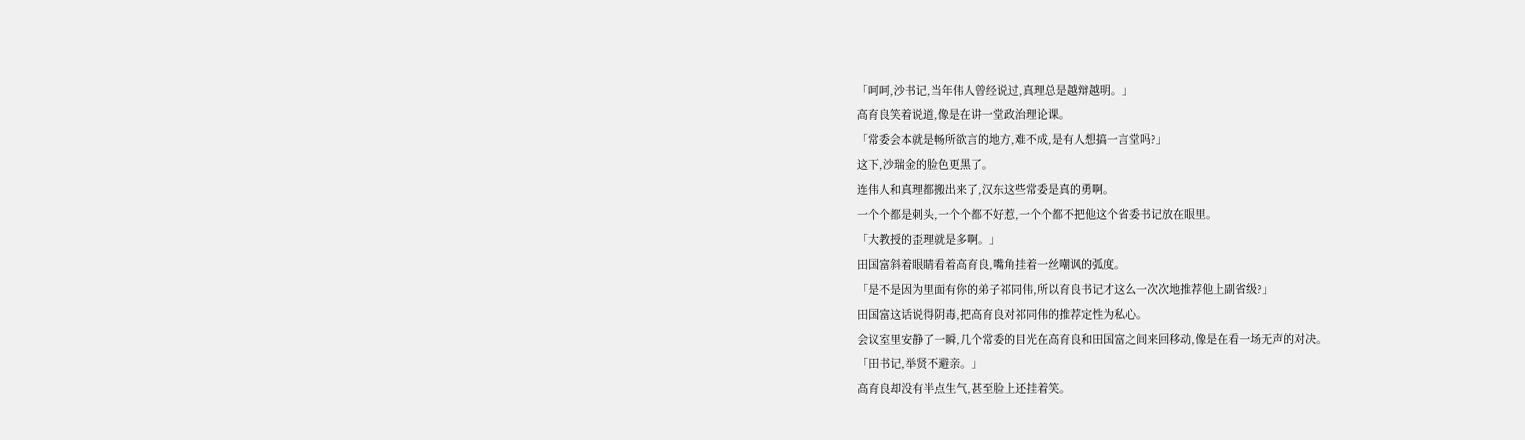「呵呵,沙书记,当年伟人曾经说过,真理总是越辩越明。」
高育良笑着说道,像是在讲一堂政治理论课。
「常委会本就是畅所欲言的地方,难不成,是有人想搞一言堂吗?」
这下,沙瑞金的脸色更黑了。
连伟人和真理都搬出来了,汉东这些常委是真的勇啊。
一个个都是刺头,一个个都不好惹,一个个都不把他这个省委书记放在眼里。
「大教授的歪理就是多啊。」
田国富斜着眼睛看着高育良,嘴角挂着一丝嘲讽的弧度。
「是不是因为里面有你的弟子祁同伟,所以育良书记才这么一次次地推荐他上副省级?」
田国富这话说得阴毒,把高育良对祁同伟的推荐定性为私心。
会议室里安静了一瞬,几个常委的目光在高育良和田国富之间来回移动,像是在看一场无声的对决。
「田书记,举贤不避亲。」
高育良却没有半点生气,甚至脸上还挂着笑。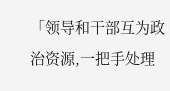「领导和干部互为政治资源,一把手处理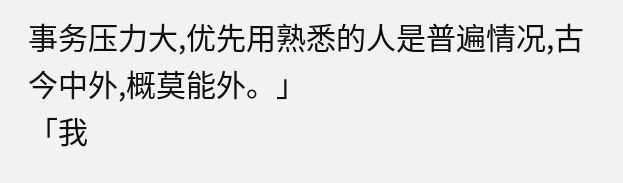事务压力大,优先用熟悉的人是普遍情况,古今中外,概莫能外。」
「我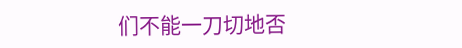们不能一刀切地否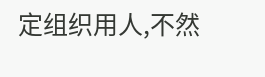定组织用人,不然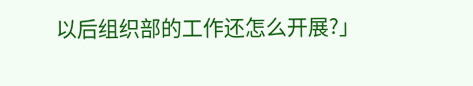以后组织部的工作还怎么开展?」